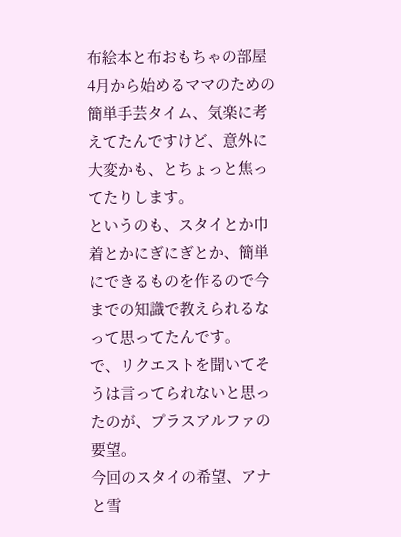布絵本と布おもちゃの部屋
4月から始めるママのための簡単手芸タイム、気楽に考えてたんですけど、意外に大変かも、とちょっと焦ってたりします。
というのも、スタイとか巾着とかにぎにぎとか、簡単にできるものを作るので今までの知識で教えられるなって思ってたんです。
で、リクエストを聞いてそうは言ってられないと思ったのが、プラスアルファの要望。
今回のスタイの希望、アナと雪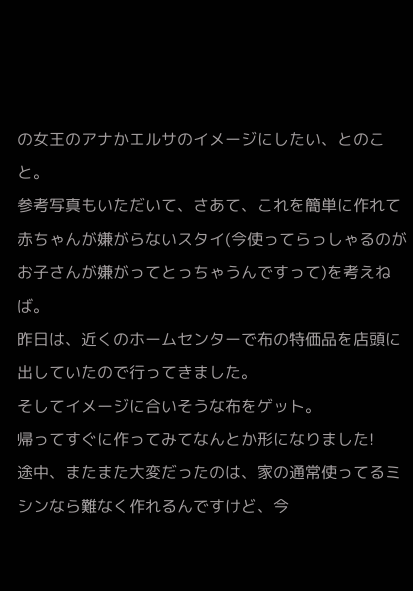の女王のアナかエルサのイメージにしたい、とのこと。
参考写真もいただいて、さあて、これを簡単に作れて赤ちゃんが嫌がらないスタイ(今使ってらっしゃるのがお子さんが嫌がってとっちゃうんですって)を考えねば。
昨日は、近くのホームセンターで布の特価品を店頭に出していたので行ってきました。
そしてイメージに合いそうな布をゲット。
帰ってすぐに作ってみてなんとか形になりました!
途中、またまた大変だったのは、家の通常使ってるミシンなら難なく作れるんですけど、今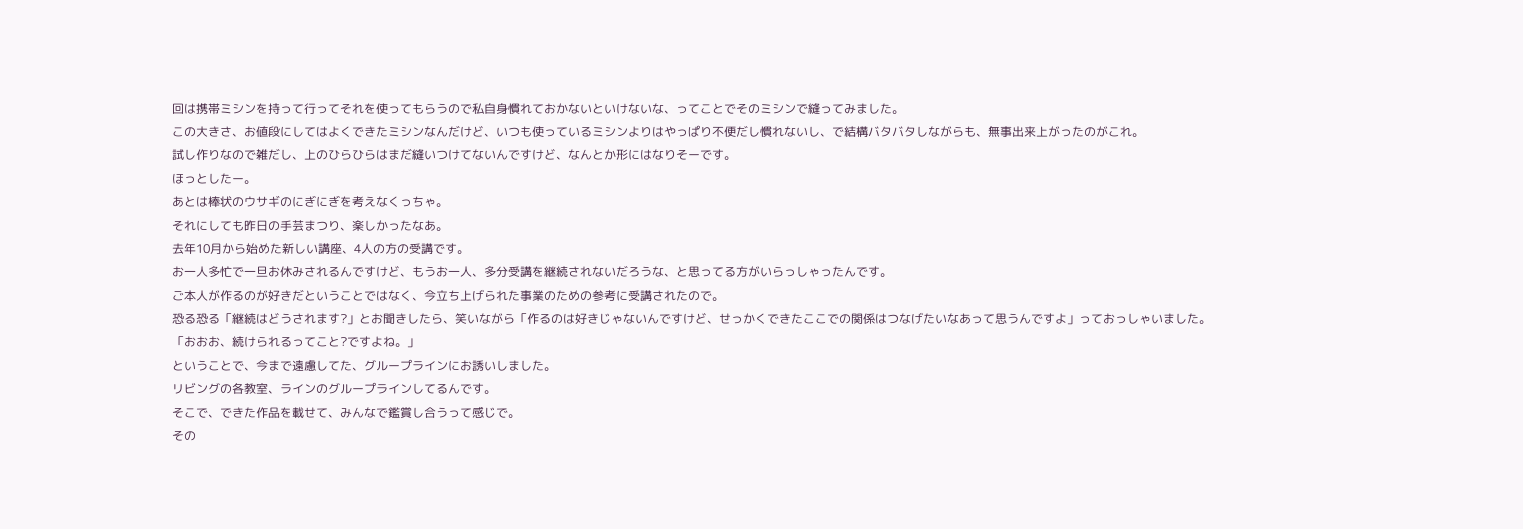回は携帯ミシンを持って行ってそれを使ってもらうので私自身慣れておかないといけないな、ってことでそのミシンで縫ってみました。
この大きさ、お値段にしてはよくできたミシンなんだけど、いつも使っているミシンよりはやっぱり不便だし慣れないし、で結構バタバタしながらも、無事出来上がったのがこれ。
試し作りなので雑だし、上のひらひらはまだ縫いつけてないんですけど、なんとか形にはなりそーです。
ほっとしたー。
あとは棒状のウサギのにぎにぎを考えなくっちゃ。
それにしても昨日の手芸まつり、楽しかったなあ。
去年10月から始めた新しい講座、4人の方の受講です。
お一人多忙で一旦お休みされるんですけど、もうお一人、多分受講を継続されないだろうな、と思ってる方がいらっしゃったんです。
ご本人が作るのが好きだということではなく、今立ち上げられた事業のための参考に受講されたので。
恐る恐る「継続はどうされます?」とお聞きしたら、笑いながら「作るのは好きじゃないんですけど、せっかくできたここでの関係はつなげたいなあって思うんですよ」っておっしゃいました。
「おおお、続けられるってこと?ですよね。」
ということで、今まで遠慮してた、グループラインにお誘いしました。
リビングの各教室、ラインのグループラインしてるんです。
そこで、できた作品を載せて、みんなで鑑賞し合うって感じで。
その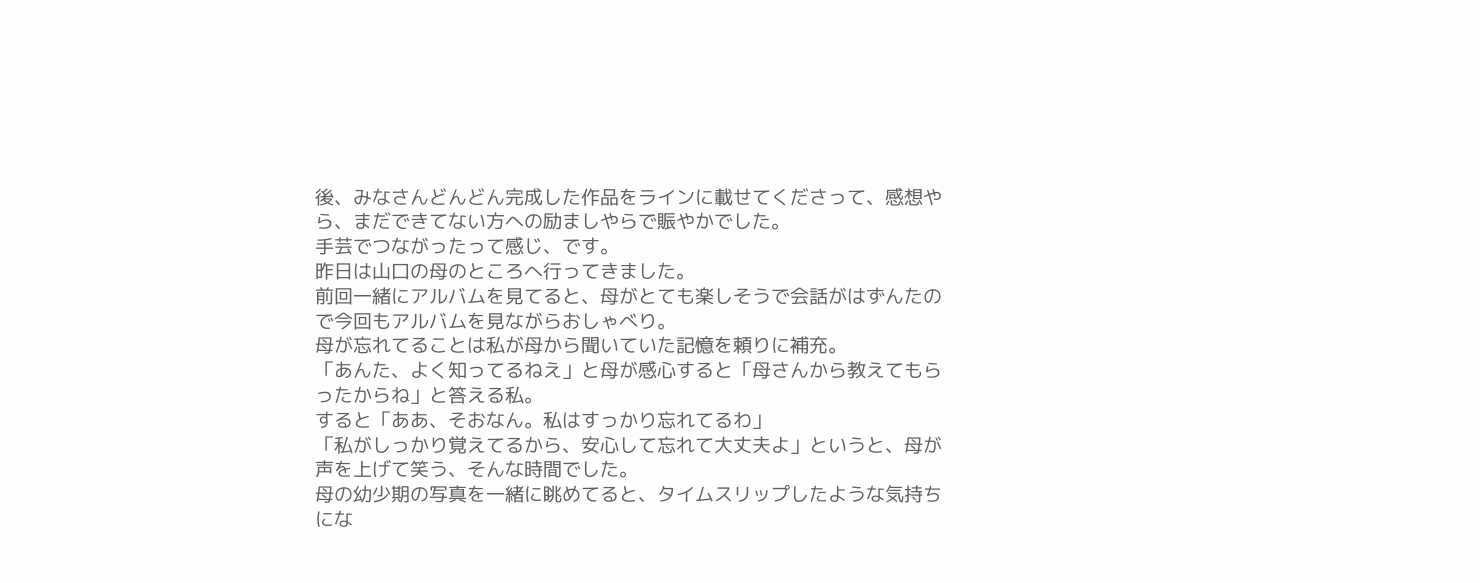後、みなさんどんどん完成した作品をラインに載せてくださって、感想やら、まだできてない方への励ましやらで賑やかでした。
手芸でつながったって感じ、です。
昨日は山口の母のところへ行ってきました。
前回一緒にアルバムを見てると、母がとても楽しそうで会話がはずんたので今回もアルバムを見ながらおしゃべり。
母が忘れてることは私が母から聞いていた記憶を頼りに補充。
「あんた、よく知ってるねえ」と母が感心すると「母さんから教えてもらったからね」と答える私。
すると「ああ、そおなん。私はすっかり忘れてるわ」
「私がしっかり覚えてるから、安心して忘れて大丈夫よ」というと、母が声を上げて笑う、そんな時間でした。
母の幼少期の写真を一緒に眺めてると、タイムスリップしたような気持ちにな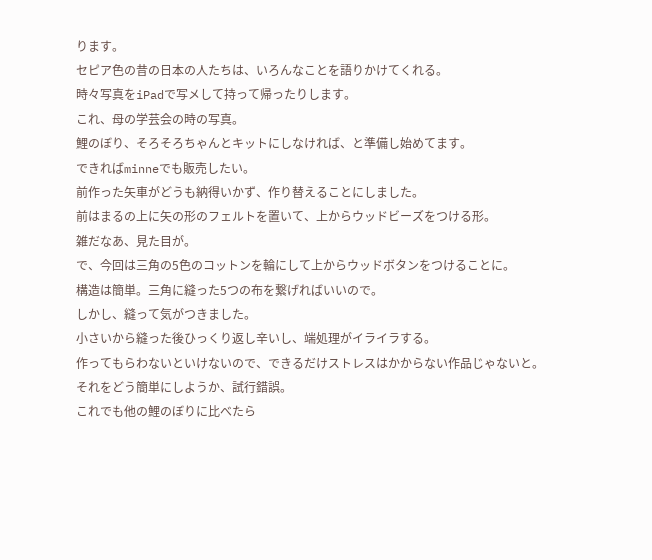ります。
セピア色の昔の日本の人たちは、いろんなことを語りかけてくれる。
時々写真をiPadで写メして持って帰ったりします。
これ、母の学芸会の時の写真。
鯉のぼり、そろそろちゃんとキットにしなければ、と準備し始めてます。
できればminneでも販売したい。
前作った矢車がどうも納得いかず、作り替えることにしました。
前はまるの上に矢の形のフェルトを置いて、上からウッドビーズをつける形。
雑だなあ、見た目が。
で、今回は三角の5色のコットンを輪にして上からウッドボタンをつけることに。
構造は簡単。三角に縫った5つの布を繋げればいいので。
しかし、縫って気がつきました。
小さいから縫った後ひっくり返し辛いし、端処理がイライラする。
作ってもらわないといけないので、できるだけストレスはかからない作品じゃないと。
それをどう簡単にしようか、試行錯誤。
これでも他の鯉のぼりに比べたら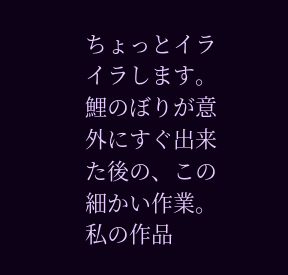ちょっとイライラします。
鯉のぼりが意外にすぐ出来た後の、この細かい作業。
私の作品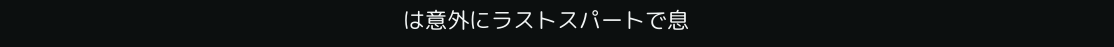は意外にラストスパートで息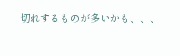切れするものが多いかも、、、